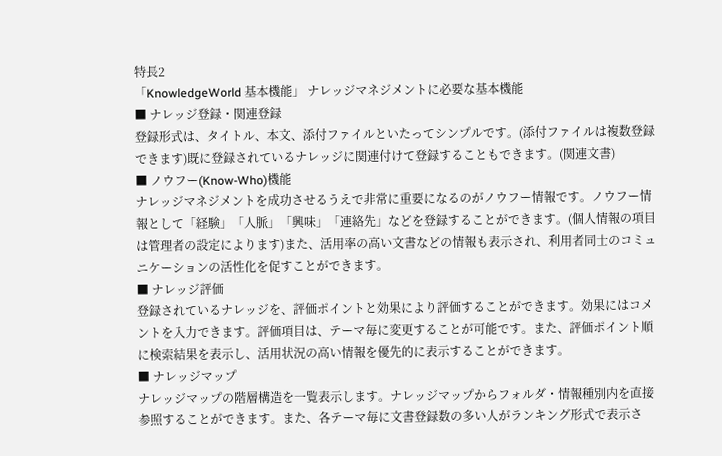特長2
「KnowledgeWorld 基本機能」 ナレッジマネジメントに必要な基本機能
■ ナレッジ登録・関連登録
登録形式は、タイトル、本文、添付ファイルといたってシンプルです。(添付ファイルは複数登録できます)既に登録されているナレッジに関連付けて登録することもできます。(関連文書)
■ ノウフー(Know-Who)機能
ナレッジマネジメントを成功させるうえで非常に重要になるのがノウフー情報です。ノウフー情報として「経験」「人脈」「興味」「連絡先」などを登録することができます。(個人情報の項目は管理者の設定によります)また、活用率の高い文書などの情報も表示され、利用者同士のコミュニケーションの活性化を促すことができます。
■ ナレッジ評価
登録されているナレッジを、評価ポイントと効果により評価することができます。効果にはコメントを入力できます。評価項目は、テーマ毎に変更することが可能です。また、評価ポイント順に検索結果を表示し、活用状況の高い情報を優先的に表示することができます。
■ ナレッジマップ
ナレッジマップの階層構造を一覧表示します。ナレッジマップからフォルダ・情報種別内を直接参照することができます。また、各テーマ毎に文書登録数の多い人がランキング形式で表示さ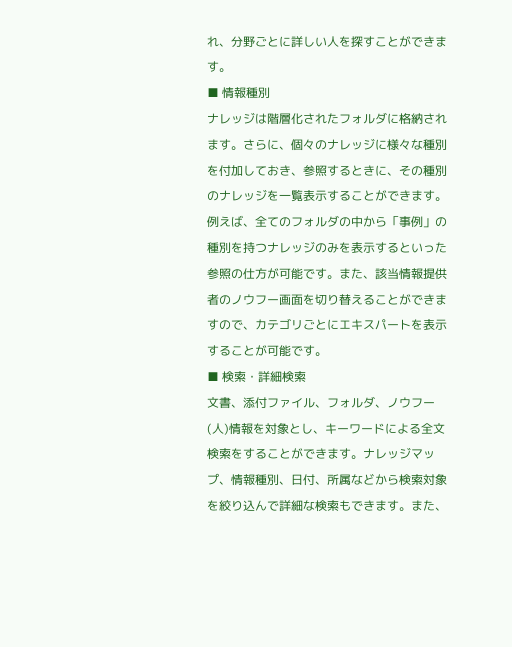れ、分野ごとに詳しい人を探すことができます。
■ 情報種別
ナレッジは階層化されたフォルダに格納されます。さらに、個々のナレッジに様々な種別を付加しておき、参照するときに、その種別のナレッジを一覧表示することができます。例えば、全てのフォルダの中から「事例」の種別を持つナレッジのみを表示するといった参照の仕方が可能です。また、該当情報提供者のノウフー画面を切り替えることができますので、カテゴリごとにエキスパートを表示することが可能です。
■ 検索・詳細検索
文書、添付ファイル、フォルダ、ノウフー(人)情報を対象とし、キーワードによる全文検索をすることができます。ナレッジマップ、情報種別、日付、所属などから検索対象を絞り込んで詳細な検索もできます。また、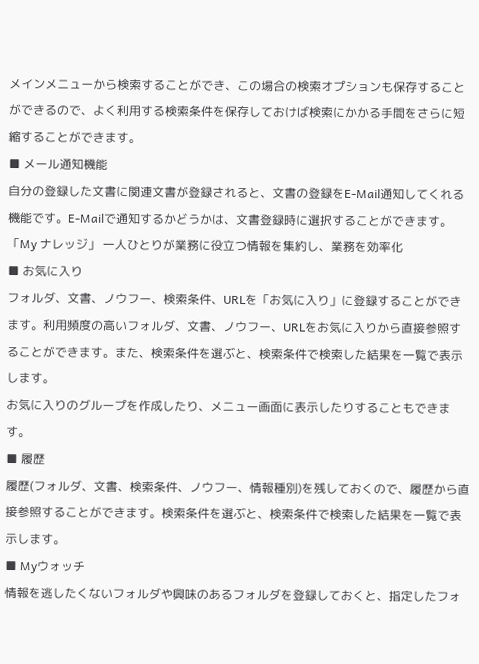メインメニューから検索することができ、この場合の検索オプションも保存することができるので、よく利用する検索条件を保存しておけば検索にかかる手間をさらに短縮することができます。
■ メール通知機能
自分の登録した文書に関連文書が登録されると、文書の登録をE-Mail通知してくれる機能です。E-Mailで通知するかどうかは、文書登録時に選択することができます。
「My ナレッジ」 一人ひとりが業務に役立つ情報を集約し、業務を効率化
■ お気に入り
フォルダ、文書、ノウフー、検索条件、URLを「お気に入り」に登録することができます。利用頻度の高いフォルダ、文書、ノウフー、URLをお気に入りから直接参照することができます。また、検索条件を選ぶと、検索条件で検索した結果を一覧で表示します。
お気に入りのグループを作成したり、メニュー画面に表示したりすることもできます。
■ 履歴
履歴(フォルダ、文書、検索条件、ノウフー、情報種別)を残しておくので、履歴から直接参照することができます。検索条件を選ぶと、検索条件で検索した結果を一覧で表示します。
■ Myウォッチ
情報を逃したくないフォルダや興味のあるフォルダを登録しておくと、指定したフォ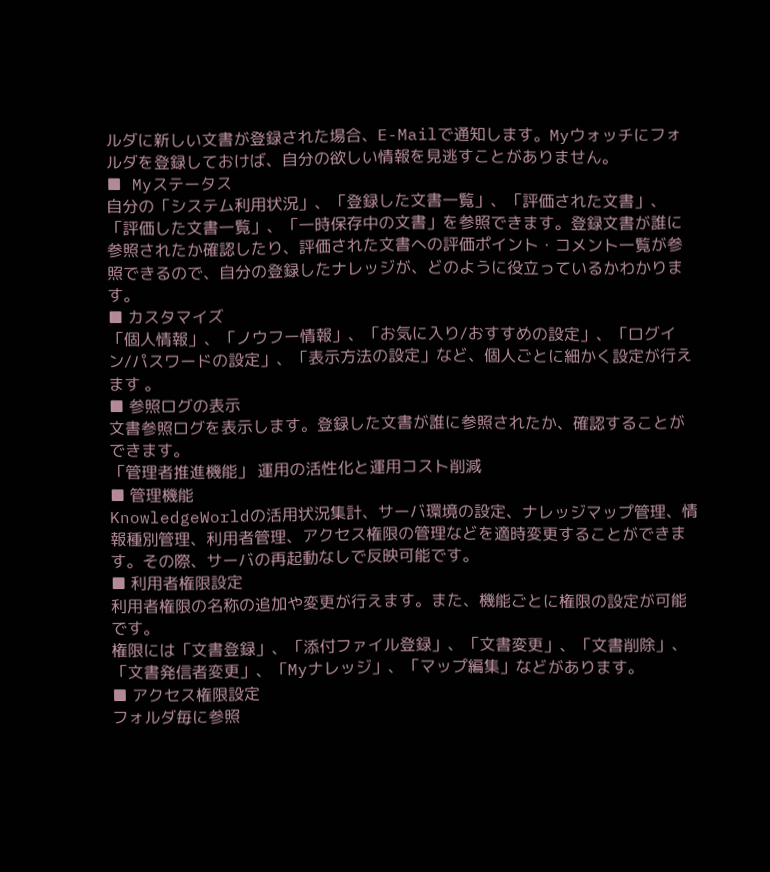ルダに新しい文書が登録された場合、E-Mailで通知します。Myウォッチにフォルダを登録しておけば、自分の欲しい情報を見逃すことがありません。
■ Myステータス
自分の「システム利用状況」、「登録した文書一覧」、「評価された文書」、「評価した文書一覧」、「一時保存中の文書」を参照できます。登録文書が誰に参照されたか確認したり、評価された文書への評価ポイント・コメント一覧が参照できるので、自分の登録したナレッジが、どのように役立っているかわかります。
■ カスタマイズ
「個人情報」、「ノウフー情報」、「お気に入り/おすすめの設定」、「ログイン/パスワードの設定」、「表示方法の設定」など、個人ごとに細かく設定が行えます 。
■ 参照ログの表示
文書参照ログを表示します。登録した文書が誰に参照されたか、確認することができます。
「管理者推進機能」 運用の活性化と運用コスト削減
■ 管理機能
KnowledgeWorldの活用状況集計、サーバ環境の設定、ナレッジマップ管理、情報種別管理、利用者管理、アクセス権限の管理などを適時変更することができます。その際、サーバの再起動なしで反映可能です。
■ 利用者権限設定
利用者権限の名称の追加や変更が行えます。また、機能ごとに権限の設定が可能です。
権限には「文書登録」、「添付ファイル登録」、「文書変更」、「文書削除」、「文書発信者変更」、「Myナレッジ」、「マップ編集」などがあります。
■ アクセス権限設定
フォルダ毎に参照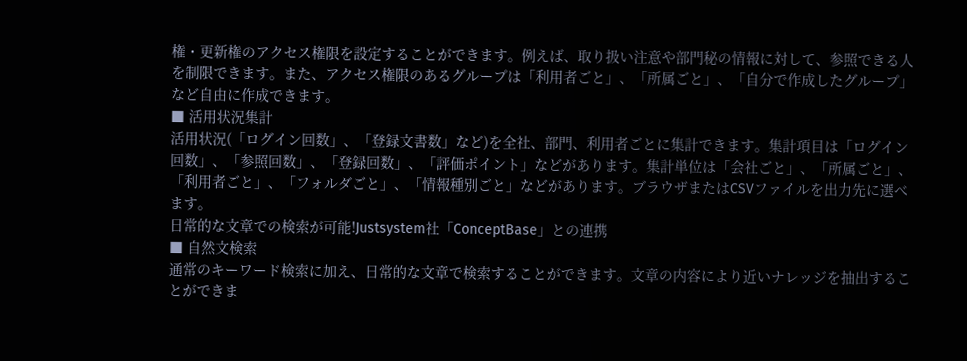権・更新権のアクセス権限を設定することができます。例えば、取り扱い注意や部門秘の情報に対して、参照できる人を制限できます。また、アクセス権限のあるグループは「利用者ごと」、「所属ごと」、「自分で作成したグループ」など自由に作成できます。
■ 活用状況集計
活用状況(「ログイン回数」、「登録文書数」など)を全社、部門、利用者ごとに集計できます。集計項目は「ログイン回数」、「参照回数」、「登録回数」、「評価ポイント」などがあります。集計単位は「会社ごと」、「所属ごと」、「利用者ごと」、「フォルダごと」、「情報種別ごと」などがあります。ブラウザまたはCSVファイルを出力先に選べます。
日常的な文章での検索が可能!Justsystem社「ConceptBase」との連携
■ 自然文検索
通常のキーワード検索に加え、日常的な文章で検索することができます。文章の内容により近いナレッジを抽出することができま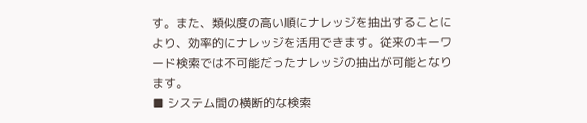す。また、類似度の高い順にナレッジを抽出することにより、効率的にナレッジを活用できます。従来のキーワード検索では不可能だったナレッジの抽出が可能となります。
■ システム間の横断的な検索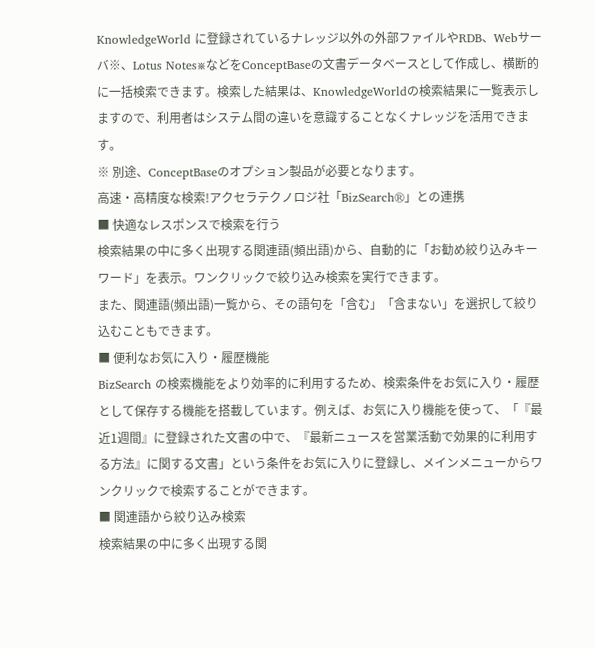KnowledgeWorld に登録されているナレッジ以外の外部ファイルやRDB、Webサーバ※、Lotus Notes※などをConceptBaseの文書データベースとして作成し、横断的に一括検索できます。検索した結果は、KnowledgeWorldの検索結果に一覧表示しますので、利用者はシステム間の違いを意識することなくナレッジを活用できます。
※ 別途、ConceptBaseのオプション製品が必要となります。
高速・高精度な検索!アクセラテクノロジ社「BizSearch®」との連携
■ 快適なレスポンスで検索を行う
検索結果の中に多く出現する関連語(頻出語)から、自動的に「お勧め絞り込みキーワード」を表示。ワンクリックで絞り込み検索を実行できます。
また、関連語(頻出語)一覧から、その語句を「含む」「含まない」を選択して絞り込むこともできます。
■ 便利なお気に入り・履歴機能
BizSearch の検索機能をより効率的に利用するため、検索条件をお気に入り・履歴として保存する機能を搭載しています。例えば、お気に入り機能を使って、「『最近1週間』に登録された文書の中で、『最新ニュースを営業活動で効果的に利用する方法』に関する文書」という条件をお気に入りに登録し、メインメニューからワンクリックで検索することができます。
■ 関連語から絞り込み検索
検索結果の中に多く出現する関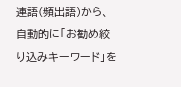連語(頻出語)から、自動的に「お勧め絞り込みキーワード」を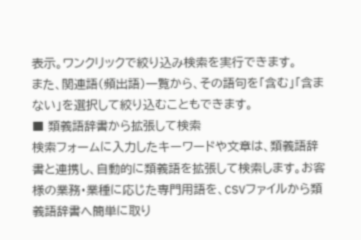表示。ワンクリックで絞り込み検索を実行できます。
また、関連語(頻出語)一覧から、その語句を「含む」「含まない」を選択して絞り込むこともできます。
■ 類義語辞書から拡張して検索
検索フォームに入力したキーワードや文章は、類義語辞書と連携し、自動的に類義語を拡張して検索します。お客様の業務・業種に応じた専門用語を、CSVファイルから類義語辞書へ簡単に取り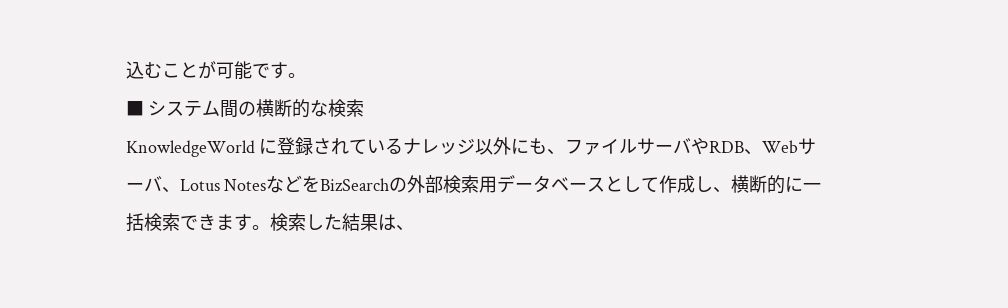込むことが可能です。
■ システム間の横断的な検索
KnowledgeWorld に登録されているナレッジ以外にも、ファイルサーバやRDB、Webサーバ、Lotus NotesなどをBizSearchの外部検索用データベースとして作成し、横断的に一括検索できます。検索した結果は、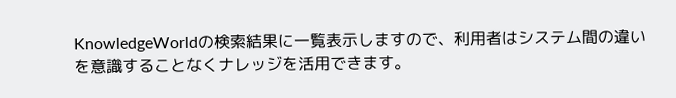KnowledgeWorldの検索結果に一覧表示しますので、利用者はシステム間の違いを意識することなくナレッジを活用できます。